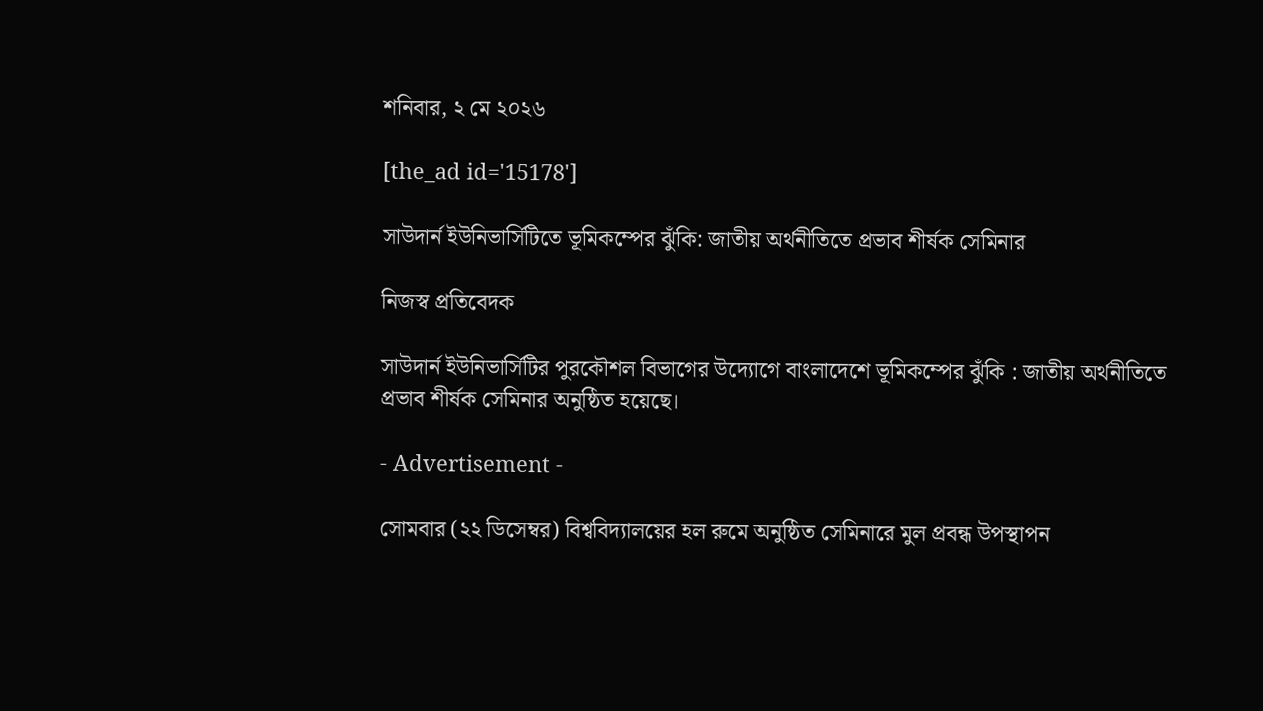শনিবার, ২ মে ২০২৬

[the_ad id='15178']

সাউদার্ন ইউনিভার্সিটিতে ভূমিকম্পের ঝুঁকি: জাতীয় অর্থনীতিতে প্রভাব শীর্ষক সেমিনার

নিজস্ব প্রতিবেদক

সাউদার্ন ইউনিভার্সিটির পুরকৌশল বিভাগের উদ্যোগে বাংলাদেশে ভূমিকম্পের ঝুঁকি : জাতীয় অর্থনীতিতে প্রভাব শীর্ষক সেমিনার অনুষ্ঠিত হয়েছে।

- Advertisement -

সোমবার (২২ ডিসেম্বর) বিশ্ববিদ্যালয়ের হল রুমে অনুষ্ঠিত সেমিনারে মুল প্রবন্ধ উপস্থাপন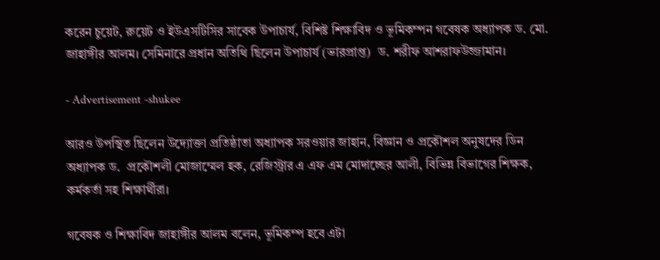করেন চুয়েট, রুয়েট ও ইউএসটিসির সাবেক উপাচার্য, বিশিষ্ট শিক্ষাবিদ ও ভূমিকম্পন গবেষক অধ্যাপক ড. মো. জাহাঙ্গীর আলম। সেমিনারে প্রধান অতিথি ছিলেন উপাচার্য (ভারপ্রাপ্ত)  ড. শরীফ আশরাফউজ্জামান।

- Advertisement -shukee

আরও উপস্থিত ছিলেন উদ্যোক্তা প্রতিষ্ঠাতা অধ্যাপক সরওয়ার জাহান, বিজ্ঞান ও প্রকৌশল অনুষদের ডিন অধ্যাপক ড.  প্রকৌশলী মোজাম্মেল হক, রেজিস্ট্রার এ এফ এম মোদাচ্ছের আলী, বিভিন্ন বিভাগের শিক্ষক, কর্মকর্তা সহ শিক্ষার্থীরা।

গবেষক ও শিক্ষাবিদ জাহাঙ্গীর আলম বলেন, ভূমিকম্প হবে এটা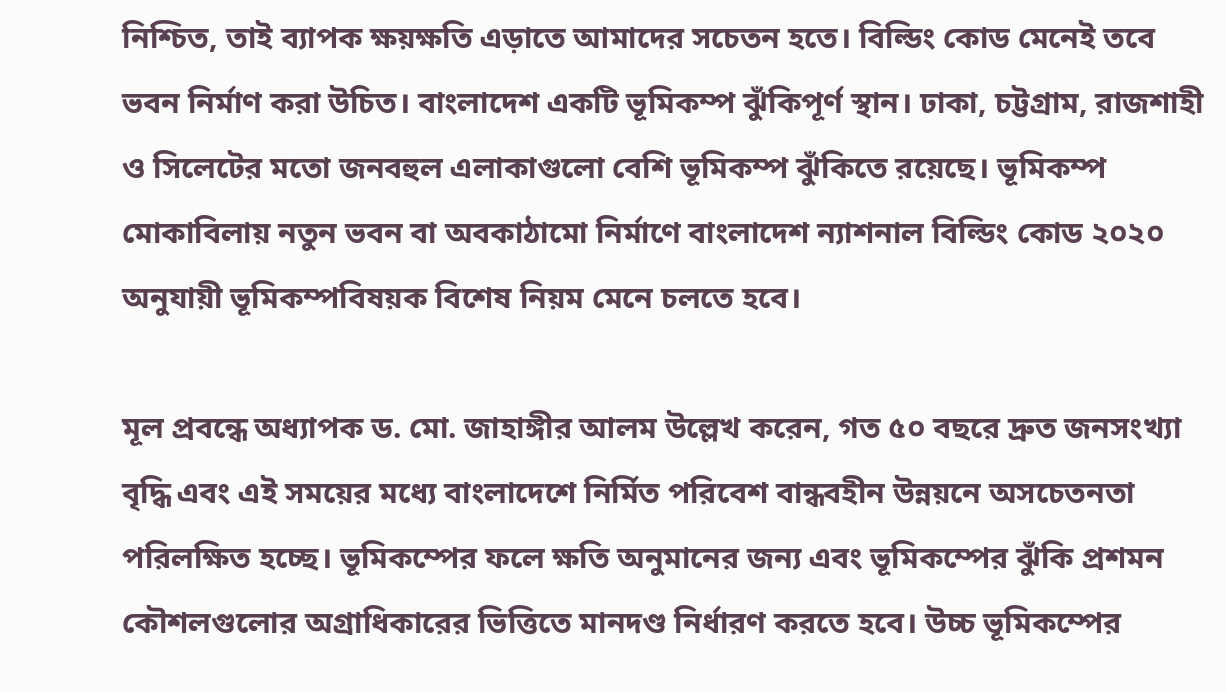নিশ্চিত, তাই ব্যাপক ক্ষয়ক্ষতি এড়াতে আমাদের সচেতন হতে। বিল্ডিং কোড মেনেই তবে ভবন নির্মাণ করা উচিত। বাংলাদেশ একটি ভূমিকম্প ঝুঁকিপূর্ণ স্থান। ঢাকা, চট্টগ্রাম, রাজশাহী ও সিলেটের মতো জনবহুল এলাকাগুলো বেশি ভূমিকম্প ঝুঁকিতে রয়েছে। ভূমিকম্প মোকাবিলায় নতুন ভবন বা অবকাঠামো নির্মাণে বাংলাদেশ ন্যাশনাল বিল্ডিং কোড ২০২০ অনুযায়ী ভূমিকম্পবিষয়ক বিশেষ নিয়ম মেনে চলতে হবে।

মূল প্রবন্ধে অধ্যাপক ড. মো. জাহাঙ্গীর আলম উল্লেখ করেন, গত ৫০ বছরে দ্রুত জনসংখ্যা বৃদ্ধি এবং এই সময়ের মধ্যে বাংলাদেশে নির্মিত পরিবেশ বান্ধবহীন উন্নয়নে অসচেতনতা পরিলক্ষিত হচ্ছে। ভূমিকম্পের ফলে ক্ষতি অনুমানের জন্য এবং ভূমিকম্পের ঝুঁকি প্রশমন কৌশলগুলোর অগ্রাধিকারের ভিত্তিতে মানদণ্ড নির্ধারণ করতে হবে। উচ্চ ভূমিকম্পের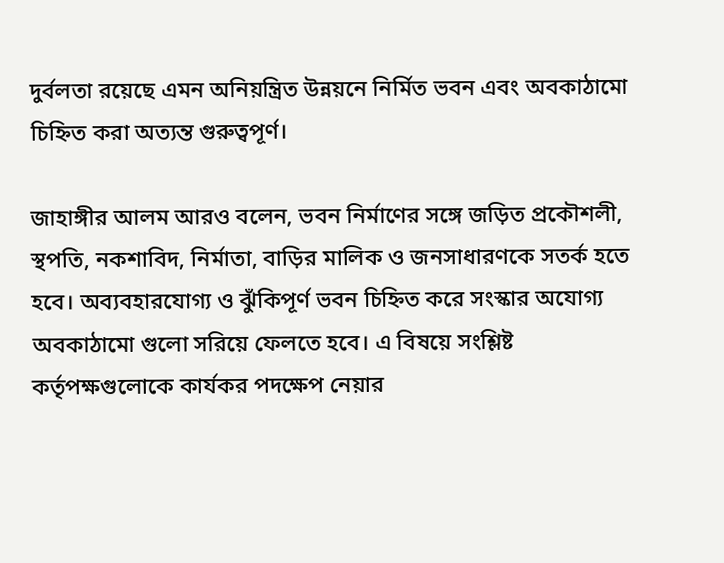দুর্বলতা রয়েছে এমন অনিয়ন্ত্রিত উন্নয়নে নির্মিত ভবন এবং অবকাঠামো চিহ্নিত করা অত্যন্ত গুরুত্বপূর্ণ।

জাহাঙ্গীর আলম আরও বলেন, ভবন নির্মাণের সঙ্গে জড়িত প্রকৌশলী, স্থপতি, নকশাবিদ, নির্মাতা, বাড়ির মালিক ও জনসাধারণকে সতর্ক হতে হবে। অব্যবহারযোগ্য ও ঝুঁকিপূর্ণ ভবন চিহ্নিত করে সংস্কার অযোগ্য অবকাঠামো গুলো সরিয়ে ফেলতে হবে। এ বিষয়ে সংশ্লিষ্ট কর্তৃপক্ষগুলোকে কার্যকর পদক্ষেপ নেয়ার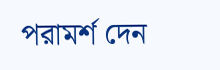পরামর্শ দেন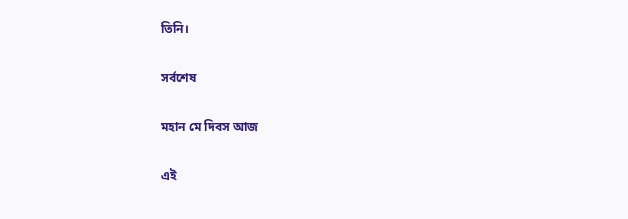তিনি।

সর্বশেষ

মহান মে দিবস আজ

এই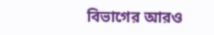বিভাগের আরও